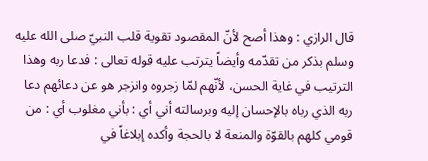قال الرازي : وهذا أصح لأنّ المقصود تقوية قلب النبيّ صلى الله عليه وسلم بذكر من تقدّمه وأيضاً يترتب عليه قوله تعالى : فدعا ربه وهذا الترتيب في غاية الحسن، لأنّهم لمّا زجروه وانزجر هو عن دعائهم دعا ربه الذي رباه بالإحسان إليه وبرسالته أني أي : بأني مغلوب أي : من قومي كلهم بالقوّة والمنعة لا بالحجة وأكده إبلاغاً في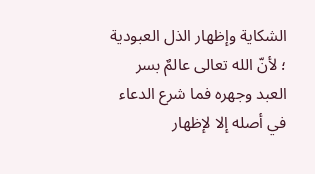الشكاية وإظهار الذل العبودية ؛ لأنّ الله تعالى عالمٌ بسر العبد وجهره فما شرع الدعاء في أصله إلا لإظهار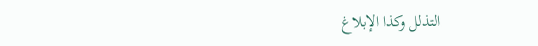التذلل وكذا الإبلاغ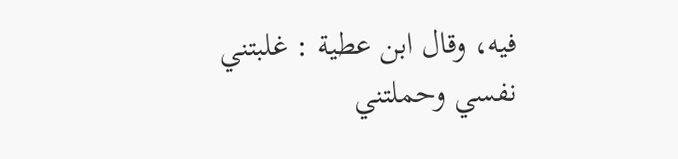فيه، وقال ابن عطية : غلبتني نفسي وحملتني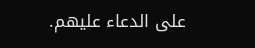على الدعاء عليهم.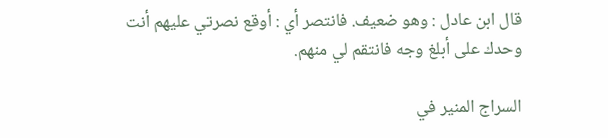قال ابن عادل : وهو ضعيف. فانتصر أي : أوقع نصرتي عليهم أنت وحدك على أبلغ وجه فانتقم لي منهم.

السراج المنير في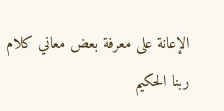الإعانة على معرفة بعض معاني كلام ربنا الحكيم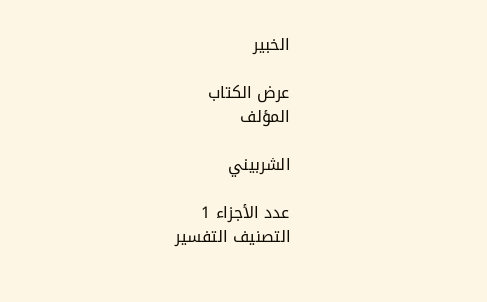الخبير

عرض الكتاب
المؤلف

الشربيني

عدد الأجزاء 1
التصنيف التفسير